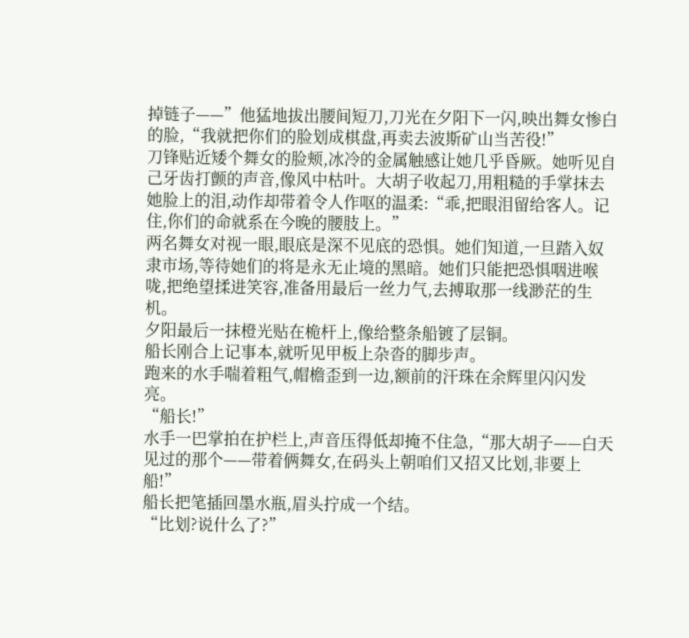掉链子——”他猛地拔出腰间短刀,刀光在夕阳下一闪,映出舞女惨白的脸,“我就把你们的脸划成棋盘,再卖去波斯矿山当苦役!”
刀锋贴近矮个舞女的脸颊,冰冷的金属触感让她几乎昏厥。她听见自己牙齿打颤的声音,像风中枯叶。大胡子收起刀,用粗糙的手掌抹去她脸上的泪,动作却带着令人作呕的温柔:“乖,把眼泪留给客人。记住,你们的命就系在今晚的腰肢上。”
两名舞女对视一眼,眼底是深不见底的恐惧。她们知道,一旦踏入奴隶市场,等待她们的将是永无止境的黑暗。她们只能把恐惧咽进喉咙,把绝望揉进笑容,准备用最后一丝力气,去搏取那一线渺茫的生机。
夕阳最后一抹橙光贴在桅杆上,像给整条船镀了层铜。
船长刚合上记事本,就听见甲板上杂沓的脚步声。
跑来的水手喘着粗气,帽檐歪到一边,额前的汗珠在余辉里闪闪发亮。
“船长!”
水手一巴掌拍在护栏上,声音压得低却掩不住急,“那大胡子——白天见过的那个——带着俩舞女,在码头上朝咱们又招又比划,非要上船!”
船长把笔插回墨水瓶,眉头拧成一个结。
“比划?说什么了?”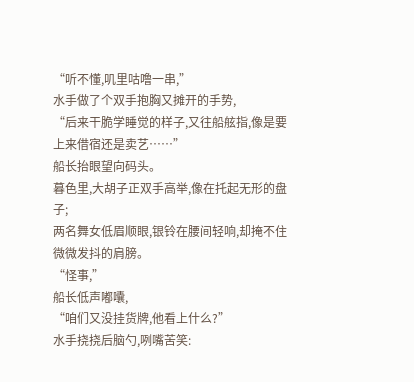“听不懂,叽里咕噜一串,”
水手做了个双手抱胸又摊开的手势,
“后来干脆学睡觉的样子,又往船舷指,像是要上来借宿还是卖艺……”
船长抬眼望向码头。
暮色里,大胡子正双手高举,像在托起无形的盘子;
两名舞女低眉顺眼,银铃在腰间轻响,却掩不住微微发抖的肩膀。
“怪事,”
船长低声嘟囔,
“咱们又没挂货牌,他看上什么?”
水手挠挠后脑勺,咧嘴苦笑: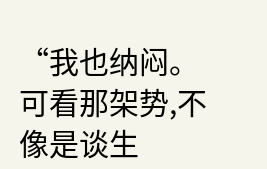“我也纳闷。可看那架势,不像是谈生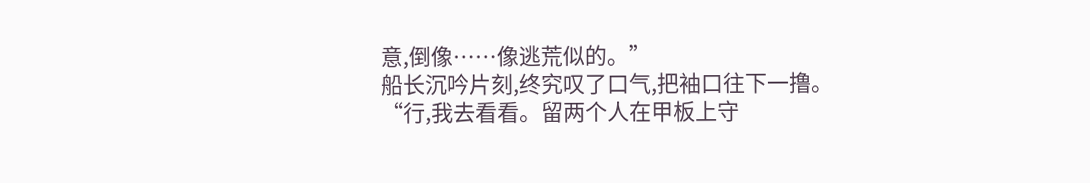意,倒像……像逃荒似的。”
船长沉吟片刻,终究叹了口气,把袖口往下一撸。
“行,我去看看。留两个人在甲板上守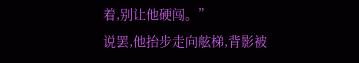着,别让他硬闯。”
说罢,他抬步走向舷梯,背影被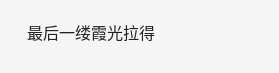最后一缕霞光拉得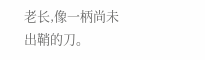老长,像一柄尚未出鞘的刀。